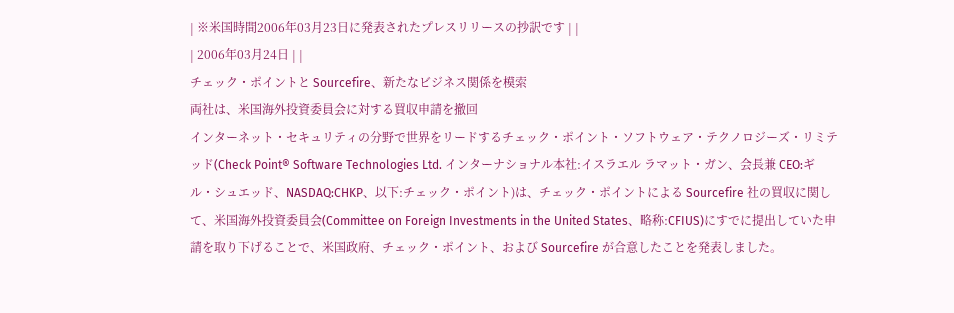| ※米国時間2006年03月23日に発表されたプレスリリースの抄訳です | |
| 2006年03月24日 | |
チェック・ポイントと Sourcefire、新たなビジネス関係を模索
両社は、米国海外投資委員会に対する買収申請を撤回
インターネット・セキュリティの分野で世界をリードするチェック・ポイント・ソフトウェア・テクノロジーズ・リミテッド(Check Point® Software Technologies Ltd. インターナショナル本社:イスラエル ラマット・ガン、会長兼 CEO:ギル・シュエッド、NASDAQ:CHKP、以下:チェック・ポイント)は、チェック・ポイントによる Sourcefire 社の買収に関して、米国海外投資委員会(Committee on Foreign Investments in the United States、略称:CFIUS)にすでに提出していた申請を取り下げることで、米国政府、チェック・ポイント、および Sourcefire が合意したことを発表しました。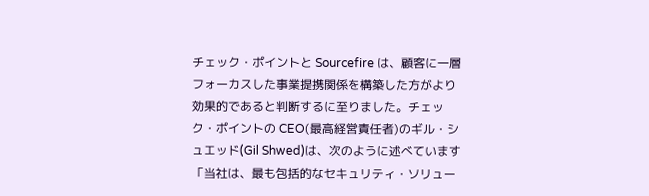チェック・ポイントと Sourcefire は、顧客に一層フォーカスした事業提携関係を構築した方がより効果的であると判断するに至りました。チェック・ポイントの CEO(最高経営責任者)のギル・シュエッド(Gil Shwed)は、次のように述べています「当社は、最も包括的なセキュリティ・ソリュー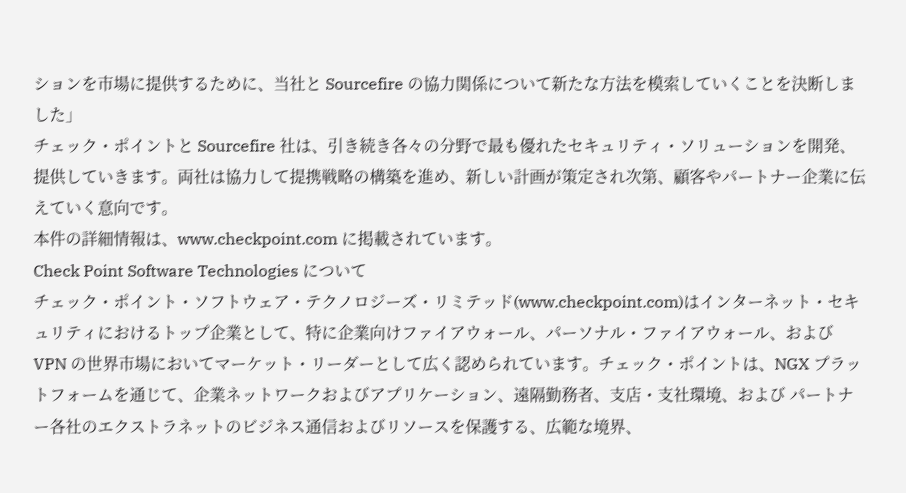ションを市場に提供するために、当社と Sourcefire の協力関係について新たな方法を模索していくことを決断しました」
チェック・ポイントと Sourcefire 社は、引き続き各々の分野で最も優れたセキュリティ・ソリューションを開発、提供していきます。両社は協力して提携戦略の構築を進め、新しい計画が策定され次第、顧客やパートナー企業に伝えていく意向です。
本件の詳細情報は、www.checkpoint.com に掲載されています。
Check Point Software Technologies について
チェック・ポイント・ソフトウェア・テクノロジーズ・リミテッド(www.checkpoint.com)はインターネット・セキュリティにおけるトップ企業として、特に企業向けファイアウォール、パーソナル・ファイアウォール、および VPN の世界市場においてマーケット・リーダーとして広く認められています。チェック・ポイントは、NGX プラットフォームを通じて、企業ネットワークおよびアプリケーション、遠隔勤務者、支店・支社環境、および パートナー各社のエクストラネットのビジネス通信およびリソースを保護する、広範な境界、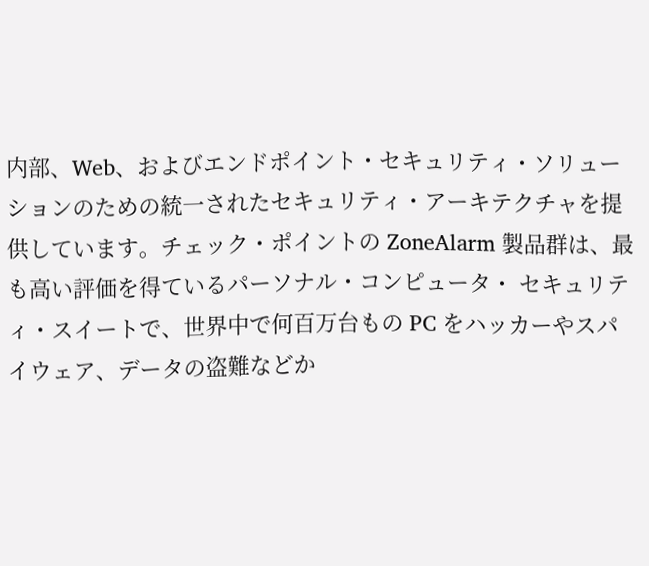内部、Web、およびエンドポイント・セキュリティ・ソリューションのための統一されたセキュリティ・アーキテクチャを提供しています。チェック・ポイントの ZoneAlarm 製品群は、最も高い評価を得ているパーソナル・コンピュータ・ セキュリティ・スイートで、世界中で何百万台もの PC をハッカーやスパイウェア、データの盗難などか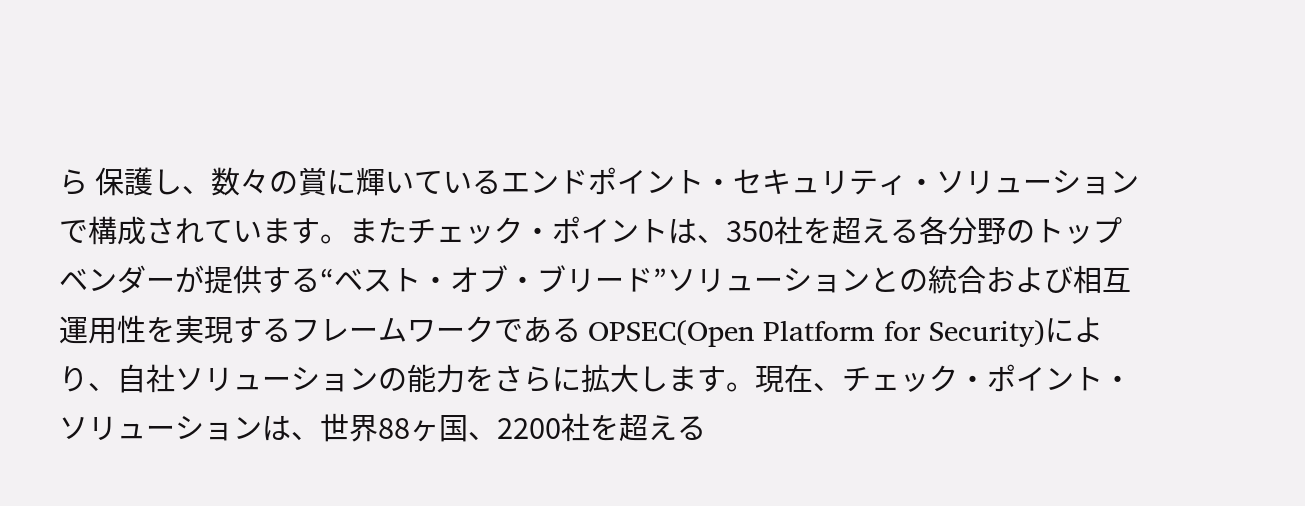ら 保護し、数々の賞に輝いているエンドポイント・セキュリティ・ソリューションで構成されています。またチェック・ポイントは、350社を超える各分野のトップベンダーが提供する“ベスト・オブ・ブリード”ソリューションとの統合および相互運用性を実現するフレームワークである OPSEC(Open Platform for Security)により、自社ソリューションの能力をさらに拡大します。現在、チェック・ポイント・ソリューションは、世界88ヶ国、2200社を超える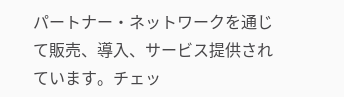パートナー・ネットワークを通じて販売、導入、サービス提供されています。チェッ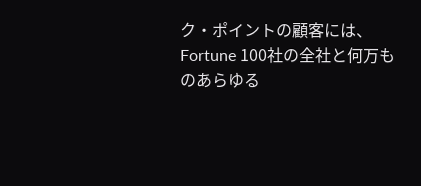ク・ポイントの顧客には、Fortune 100社の全社と何万ものあらゆる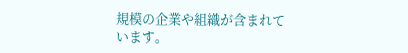規模の企業や組織が含まれています。